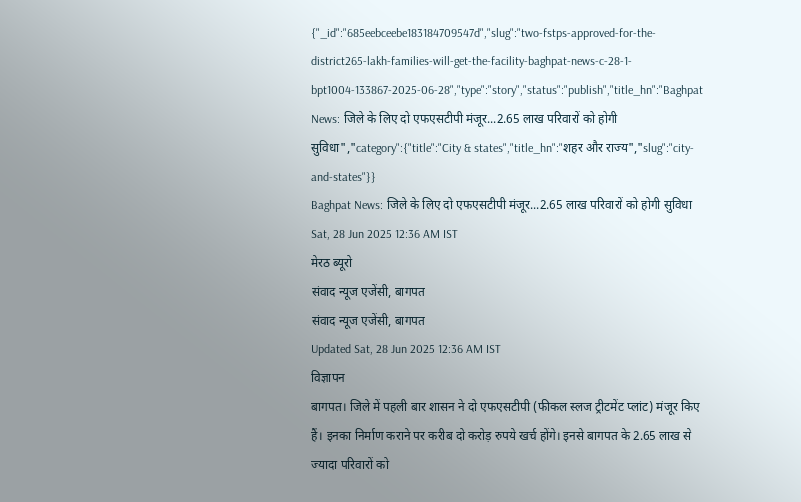{"_id":"685eebceebe183184709547d","slug":"two-fstps-approved-for-the-district265-lakh-families-will-get-the-facility-baghpat-news-c-28-1-bpt1004-133867-2025-06-28","type":"story","status":"publish","title_hn":"Baghpat News: जिले के लिए दो एफएसटीपी मंजूर...2.65 लाख परिवारों को होगी सुविधा","category":{"title":"City & states","title_hn":"शहर और राज्य","slug":"city-and-states"}}
Baghpat News: जिले के लिए दो एफएसटीपी मंजूर...2.65 लाख परिवारों को होगी सुविधा
Sat, 28 Jun 2025 12:36 AM IST
मेरठ ब्यूरो
संवाद न्यूज एजेंसी, बागपत
संवाद न्यूज एजेंसी, बागपत
Updated Sat, 28 Jun 2025 12:36 AM IST
विज्ञापन
बागपत। जिले में पहली बार शासन ने दो एफएसटीपी (फीकल स्लज ट्रीटमेंट प्लांट) मंजूर किए हैं। इनका निर्माण कराने पर करीब दो करोड़ रुपये खर्च होंगे। इनसे बागपत के 2.65 लाख से ज्यादा परिवारों को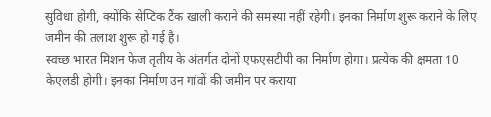सुविधा होगी, क्योंकि सेप्टिक टैंक खाली कराने की समस्या नहीं रहेगी। इनका निर्माण शुरू कराने के लिए जमीन की तलाश शुरू हो गई है।
स्वच्छ भारत मिशन फेज तृतीय के अंतर्गत दोनों एफएसटीपी का निर्माण होगा। प्रत्येक की क्षमता 10 केएलडी होगी। इनका निर्माण उन गांवों की जमीन पर कराया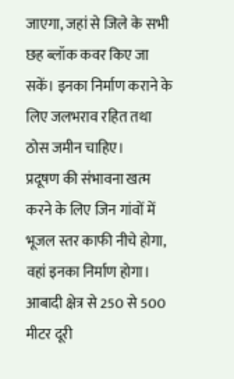जाएगा, जहां से जिले के सभी छह ब्लॉक कवर किए जा सकें। इनका निर्माण कराने के लिए जलभराव रहित तथा ठोस जमीन चाहिए।
प्रदूषण की संभावना खत्म करने के लिए जिन गांवों में भूजल स्तर काफी नीचे होगा, वहां इनका निर्माण होगा। आबादी क्षेत्र से 250 से 500 मीटर दूरी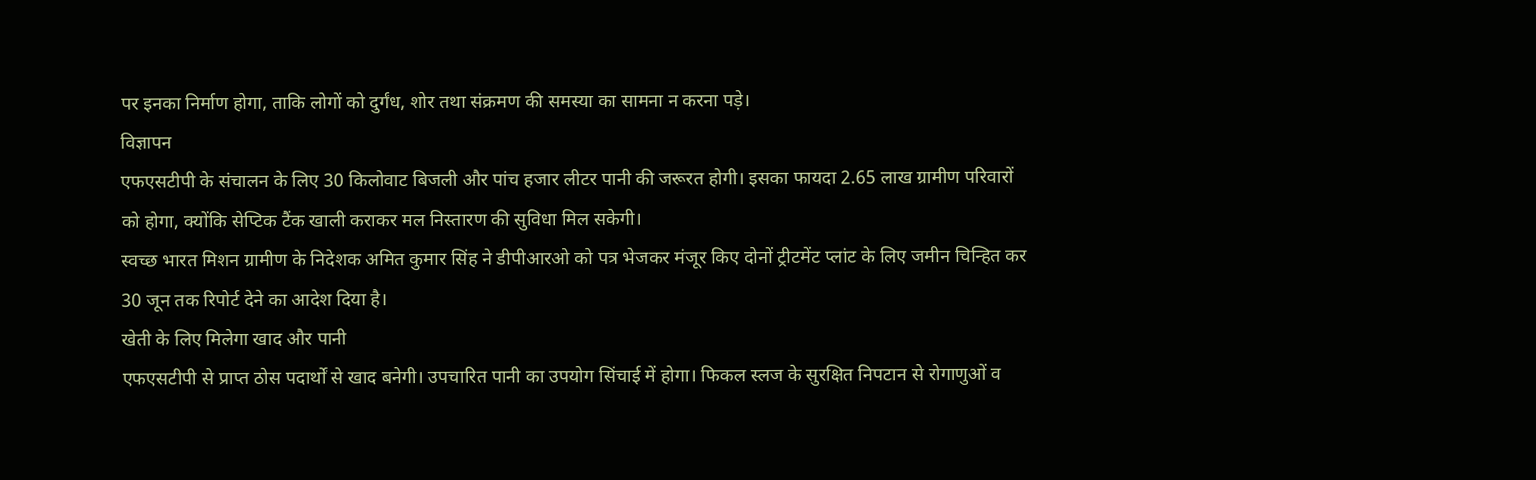पर इनका निर्माण होगा, ताकि लोगों को दुर्गंध, शोर तथा संक्रमण की समस्या का सामना न करना पड़े।
विज्ञापन
एफएसटीपी के संचालन के लिए 30 किलोवाट बिजली और पांच हजार लीटर पानी की जरूरत होगी। इसका फायदा 2.65 लाख ग्रामीण परिवारों को होगा, क्योंकि सेप्टिक टैंक खाली कराकर मल निस्तारण की सुविधा मिल सकेगी।
स्वच्छ भारत मिशन ग्रामीण के निदेशक अमित कुमार सिंह ने डीपीआरओ को पत्र भेजकर मंजूर किए दोनों ट्रीटमेंट प्लांट के लिए जमीन चिन्हित कर 30 जून तक रिपोर्ट देने का आदेश दिया है।
खेती के लिए मिलेगा खाद और पानी
एफएसटीपी से प्राप्त ठोस पदार्थों से खाद बनेगी। उपचारित पानी का उपयोग सिंचाई में होगा। फिकल स्लज के सुरक्षित निपटान से रोगाणुओं व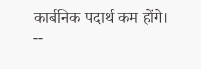कार्बनिक पदार्थ कम होंगे।
--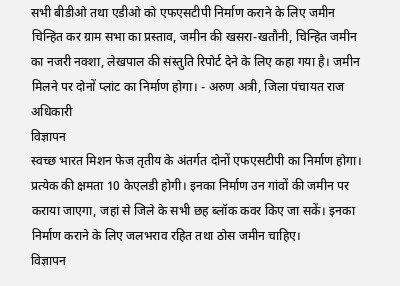सभी बीडीओ तथा एडीओ को एफएसटीपी निर्माण कराने के लिए जमीन चिन्हित कर ग्राम सभा का प्रस्ताव, जमीन की खसरा-खतौनी, चिन्हित जमीन का नजरी नक्शा, लेखपाल की संस्तुति रिपोर्ट देने के लिए कहा गया है। जमीन मिलने पर दोनों प्लांट का निर्माण होगा। - अरुण अत्री, जिला पंचायत राज अधिकारी
विज्ञापन
स्वच्छ भारत मिशन फेज तृतीय के अंतर्गत दोनों एफएसटीपी का निर्माण होगा। प्रत्येक की क्षमता 10 केएलडी होगी। इनका निर्माण उन गांवों की जमीन पर कराया जाएगा, जहां से जिले के सभी छह ब्लॉक कवर किए जा सकें। इनका निर्माण कराने के लिए जलभराव रहित तथा ठोस जमीन चाहिए।
विज्ञापन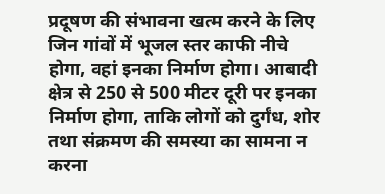प्रदूषण की संभावना खत्म करने के लिए जिन गांवों में भूजल स्तर काफी नीचे होगा, वहां इनका निर्माण होगा। आबादी क्षेत्र से 250 से 500 मीटर दूरी पर इनका निर्माण होगा, ताकि लोगों को दुर्गंध, शोर तथा संक्रमण की समस्या का सामना न करना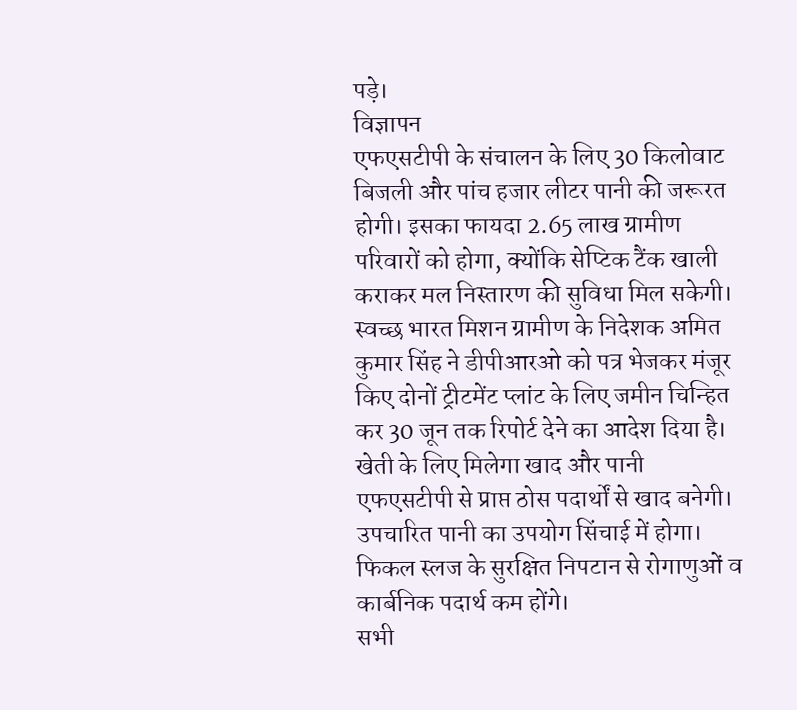पड़े।
विज्ञापन
एफएसटीपी के संचालन के लिए 30 किलोवाट बिजली और पांच हजार लीटर पानी की जरूरत होगी। इसका फायदा 2.65 लाख ग्रामीण परिवारों को होगा, क्योंकि सेप्टिक टैंक खाली कराकर मल निस्तारण की सुविधा मिल सकेगी।
स्वच्छ भारत मिशन ग्रामीण के निदेशक अमित कुमार सिंह ने डीपीआरओ को पत्र भेजकर मंजूर किए दोनों ट्रीटमेंट प्लांट के लिए जमीन चिन्हित कर 30 जून तक रिपोर्ट देने का आदेश दिया है।
खेती के लिए मिलेगा खाद और पानी
एफएसटीपी से प्राप्त ठोस पदार्थों से खाद बनेगी। उपचारित पानी का उपयोग सिंचाई में होगा। फिकल स्लज के सुरक्षित निपटान से रोगाणुओं व कार्बनिक पदार्थ कम होंगे।
सभी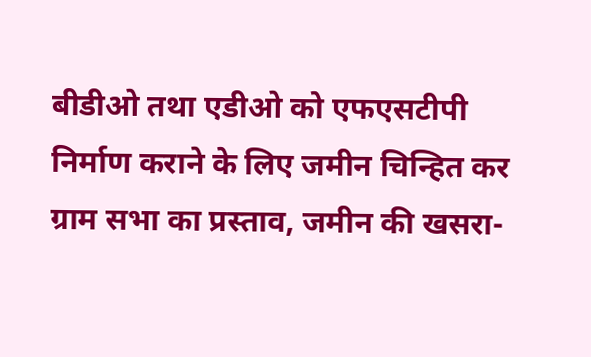बीडीओ तथा एडीओ को एफएसटीपी निर्माण कराने के लिए जमीन चिन्हित कर ग्राम सभा का प्रस्ताव, जमीन की खसरा-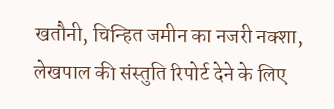खतौनी, चिन्हित जमीन का नजरी नक्शा, लेखपाल की संस्तुति रिपोर्ट देने के लिए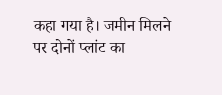कहा गया है। जमीन मिलने पर दोनों प्लांट का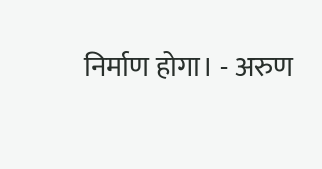निर्माण होगा। - अरुण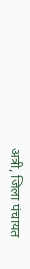अत्री, जिला पंचायत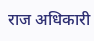राज अधिकारी